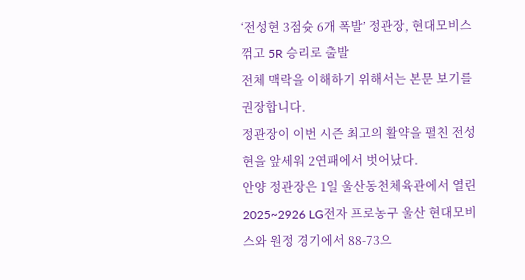‘전성현 3점슛 6개 폭발’ 정관장, 현대모비스 꺾고 5R 승리로 출발
전체 맥락을 이해하기 위해서는 본문 보기를 권장합니다.
정관장이 이번 시즌 최고의 활약을 펼친 전성현을 앞세워 2연패에서 벗어났다.
안양 정관장은 1일 울산동천체육관에서 열린 2025~2926 LG전자 프로농구 울산 현대모비스와 원정 경기에서 88-73으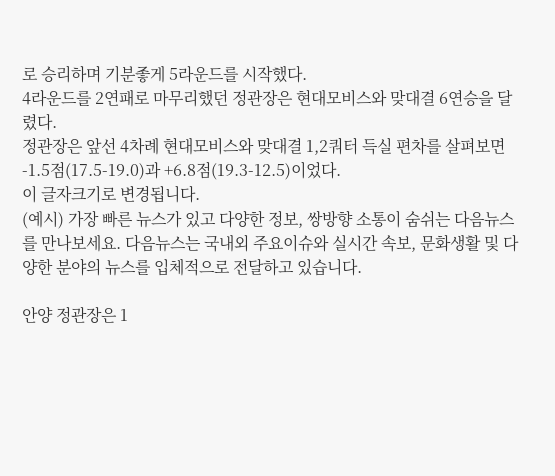로 승리하며 기분좋게 5라운드를 시작했다.
4라운드를 2연패로 마무리했던 정관장은 현대모비스와 맞대결 6연승을 달렸다.
정관장은 앞선 4차례 현대모비스와 맞대결 1,2쿼터 득실 편차를 살펴보면 -1.5점(17.5-19.0)과 +6.8점(19.3-12.5)이었다.
이 글자크기로 변경됩니다.
(예시) 가장 빠른 뉴스가 있고 다양한 정보, 쌍방향 소통이 숨쉬는 다음뉴스를 만나보세요. 다음뉴스는 국내외 주요이슈와 실시간 속보, 문화생활 및 다양한 분야의 뉴스를 입체적으로 전달하고 있습니다.

안양 정관장은 1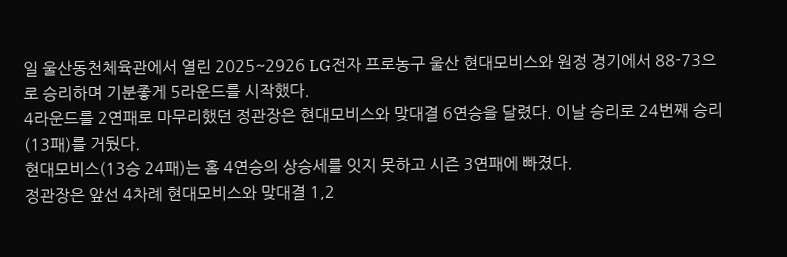일 울산동천체육관에서 열린 2025~2926 LG전자 프로농구 울산 현대모비스와 원정 경기에서 88-73으로 승리하며 기분좋게 5라운드를 시작했다.
4라운드를 2연패로 마무리했던 정관장은 현대모비스와 맞대결 6연승을 달렸다. 이날 승리로 24번째 승리(13패)를 거뒀다.
현대모비스(13승 24패)는 홈 4연승의 상승세를 잇지 못하고 시즌 3연패에 빠졌다.
정관장은 앞선 4차례 현대모비스와 맞대결 1,2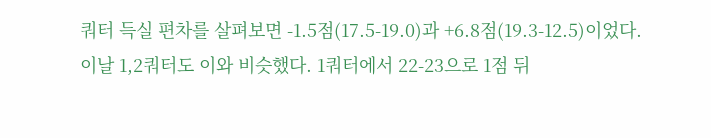쿼터 득실 편차를 살펴보면 -1.5점(17.5-19.0)과 +6.8점(19.3-12.5)이었다.
이날 1,2쿼터도 이와 비슷했다. 1쿼터에서 22-23으로 1점 뒤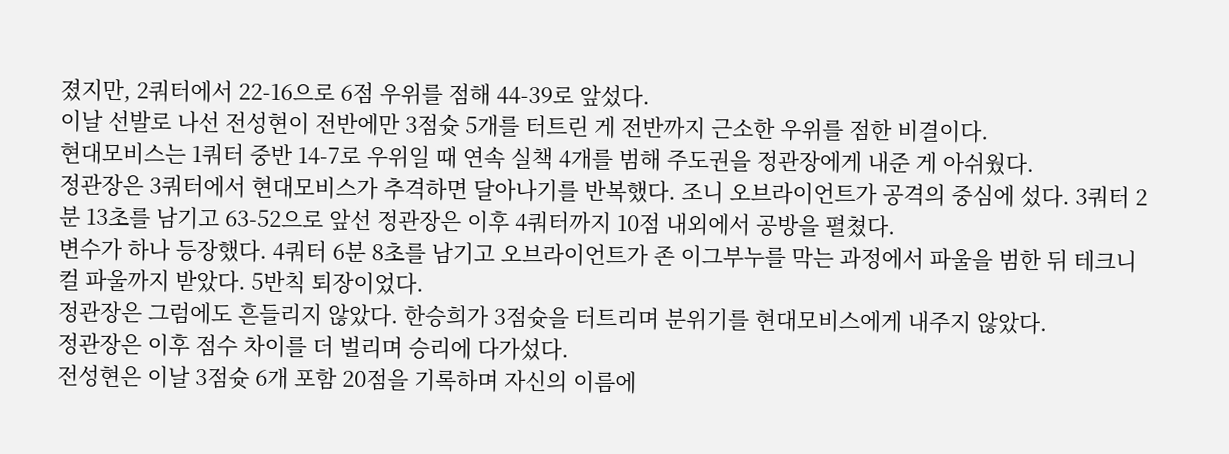졌지만, 2쿼터에서 22-16으로 6점 우위를 점해 44-39로 앞섰다.
이날 선발로 나선 전성현이 전반에만 3점슛 5개를 터트린 게 전반까지 근소한 우위를 점한 비결이다.
현대모비스는 1쿼터 중반 14-7로 우위일 때 연속 실책 4개를 범해 주도권을 정관장에게 내준 게 아쉬웠다.
정관장은 3쿼터에서 현대모비스가 추격하면 달아나기를 반복했다. 조니 오브라이언트가 공격의 중심에 섰다. 3쿼터 2분 13초를 남기고 63-52으로 앞선 정관장은 이후 4쿼터까지 10점 내외에서 공방을 펼쳤다.
변수가 하나 등장했다. 4쿼터 6분 8초를 남기고 오브라이언트가 존 이그부누를 막는 과정에서 파울을 범한 뒤 테크니컬 파울까지 받았다. 5반칙 퇴장이었다.
정관장은 그럼에도 흔들리지 않았다. 한승희가 3점슛을 터트리며 분위기를 현대모비스에게 내주지 않았다.
정관장은 이후 점수 차이를 더 벌리며 승리에 다가섰다.
전성현은 이날 3점슛 6개 포함 20점을 기록하며 자신의 이름에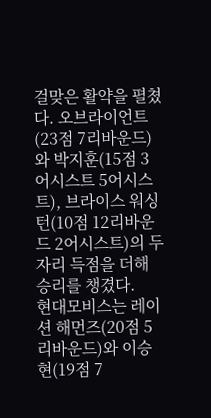걸맞은 활약을 펼쳤다. 오브라이언트(23점 7리바운드)와 박지훈(15점 3어시스트 5어시스트), 브라이스 워싱턴(10점 12리바운드 2어시스트)의 두 자리 득점을 더해 승리를 챙겼다.
현대모비스는 레이션 해먼즈(20점 5리바운드)와 이승현(19점 7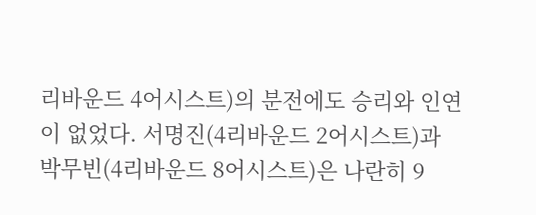리바운드 4어시스트)의 분전에도 승리와 인연이 없었다. 서명진(4리바운드 2어시스트)과 박무빈(4리바운드 8어시스트)은 나란히 9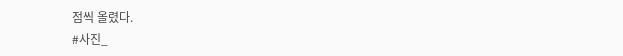점씩 올렸다.
#사진_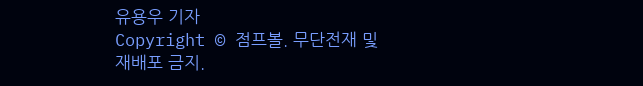유용우 기자
Copyright © 점프볼. 무단전재 및 재배포 금지.